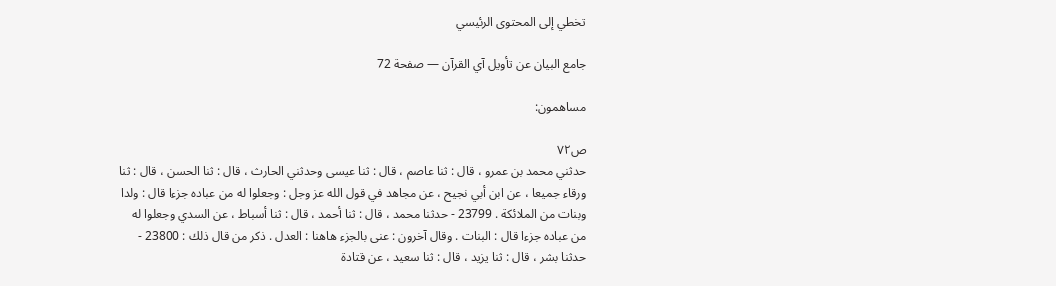تخطي إلى المحتوى الرئيسي

جامع البيان عن تأويل آي القرآن — صفحة 72

مساهمون:

ص٧٢
حدثني محمد بن عمرو ، قال : ثنا عاصم ، قال : ثنا عيسى وحدثني الحارث ، قال : ثنا الحسن ، قال : ثنا ورقاء جميعا ، عن ابن أبي نجيح ، عن مجاهد في قول الله عز وجل : وجعلوا له من عباده جزءا قال : ولدا وبنات من الملائكة . 23799 - حدثنا محمد ، قال : ثنا أحمد ، قال : ثنا أسباط ، عن السدي وجعلوا له من عباده جزءا قال : البنات . وقال آخرون : عنى بالجزء هاهنا : العدل . ذكر من قال ذلك : 23800 - حدثنا بشر ، قال : ثنا يزيد ، قال : ثنا سعيد ، عن قتادة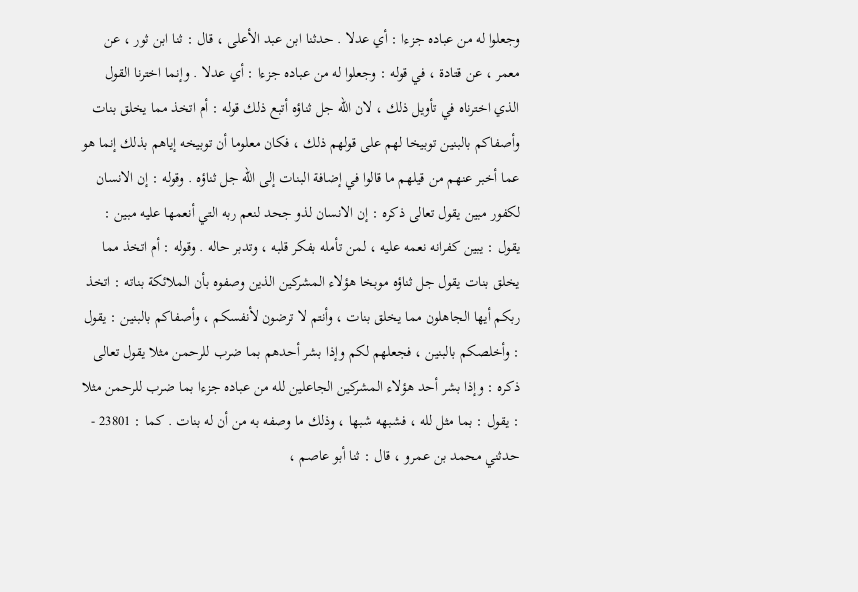وجعلوا له من عباده جزءا : أي عدلا . حدثنا ابن عبد الأعلى ، قال : ثنا ابن ثور ، عن معمر ، عن قتادة ، في قوله : وجعلوا له من عباده جزءا : أي عدلا . وإنما اخترنا القول الذي اخترناه في تأويل ذلك ، لان الله جل ثناؤه أتبع ذلك قوله : أم اتخذ مما يخلق بنات وأصفاكم بالبنين توبيخا لهم على قولهم ذلك ، فكان معلوما أن توبيخه إياهم بذلك إنما هو عما أخبر عنهم من قيلهم ما قالوا في إضافة البنات إلى الله جل ثناؤه . وقوله : إن الانسان لكفور مبين يقول تعالى ذكره : إن الانسان لذو جحد لنعم ربه التي أنعمها عليه مبين : يقول : يبين كفرانه نعمه عليه ، لمن تأمله بفكر قلبه ، وتدبر حاله . وقوله : أم اتخذ مما يخلق بنات يقول جل ثناؤه موبخا هؤلاء المشركين الذين وصفوه بأن الملائكة بناته : اتخذ ربكم أيها الجاهلون مما يخلق بنات ، وأنتم لا ترضون لأنفسكم ، وأصفاكم بالبنين : يقول : وأخلصكم بالبنين ، فجعلهم لكم وإذا بشر أحدهم بما ضرب للرحمن مثلا يقول تعالى ذكره : وإذا بشر أحد هؤلاء المشركين الجاعلين لله من عباده جزءا بما ضرب للرحمن مثلا : يقول : بما مثل لله ، فشبهه شبها ، وذلك ما وصفه به من أن له بنات . كما : 23801 - حدثني محمد بن عمرو ، قال : ثنا أبو عاصم ،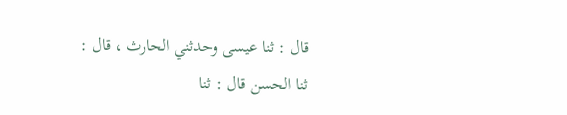قال : ثنا عيسى وحدثني الحارث ، قال : ثنا الحسن قال : ثنا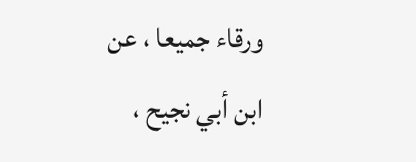ورقاء جميعا ، عن ابن أبي نجيح ،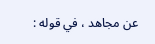عن مجاهد ، في قوله :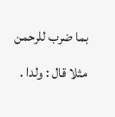بما ضرب للرحمن مثلا قال : ولدا .